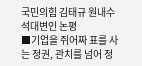국민의힘 김태규 원내수석대변인 논평
■기업을 쥐어짜 표를 사는 정권, 관치를 넘어 정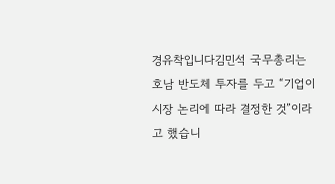경유착입니다김민석 국무총리는 호남 반도체 투자를 두고 “기업이 시장 논리에 따라 결정한 것”이라고 했습니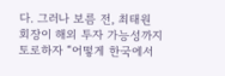다. 그러나 보름 전, 최태원 회장이 해외 투자 가능성까지 토로하자 “어떻게 한국에서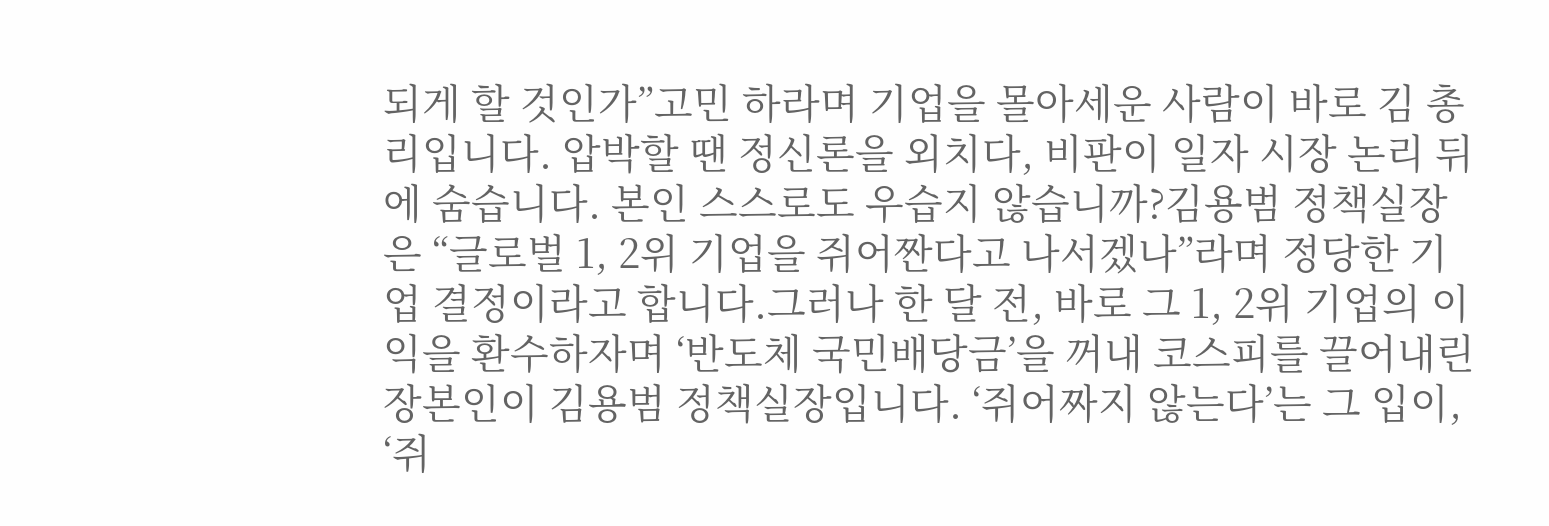되게 할 것인가”고민 하라며 기업을 몰아세운 사람이 바로 김 총리입니다. 압박할 땐 정신론을 외치다, 비판이 일자 시장 논리 뒤에 숨습니다. 본인 스스로도 우습지 않습니까?김용범 정책실장은 “글로벌 1, 2위 기업을 쥐어짠다고 나서겠나”라며 정당한 기업 결정이라고 합니다.그러나 한 달 전, 바로 그 1, 2위 기업의 이익을 환수하자며 ‘반도체 국민배당금’을 꺼내 코스피를 끌어내린 장본인이 김용범 정책실장입니다. ‘쥐어짜지 않는다’는 그 입이, ‘쥐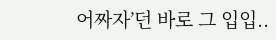어짜자’던 바로 그 입입..